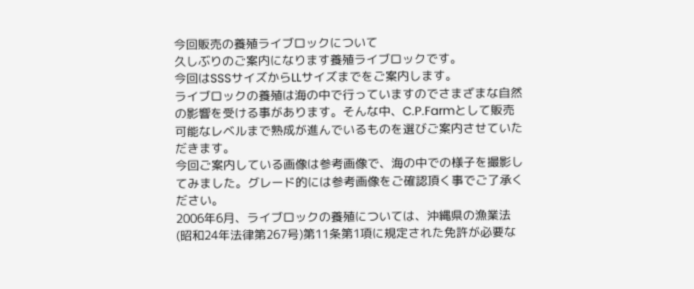今回販売の養殖ライブロックについて
久しぶりのご案内になります養殖ライブロックです。
今回はSSSサイズからLLサイズまでをご案内します。
ライブロックの養殖は海の中で行っていますのでさまざまな自然の影響を受ける事があります。そんな中、C.P.Farmとして販売可能なレベルまで熟成が進んでいるものを選びご案内させていただきます。
今回ご案内している画像は参考画像で、海の中での様子を撮影してみました。グレード的には参考画像をご確認頂く事でご了承ください。
2006年6月、ライブロックの養殖については、沖縄県の漁業法(昭和24年法律第267号)第11条第1項に規定された免許が必要な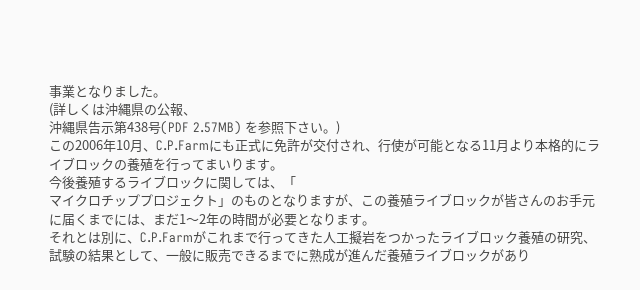事業となりました。
(詳しくは沖縄県の公報、
沖縄県告示第438号(PDF 2.57MB) を参照下さい。)
この2006年10月、C.P.Farmにも正式に免許が交付され、行使が可能となる11月より本格的にライブロックの養殖を行ってまいります。
今後養殖するライブロックに関しては、「
マイクロチッププロジェクト」のものとなりますが、この養殖ライブロックが皆さんのお手元に届くまでには、まだ1〜2年の時間が必要となります。
それとは別に、C.P.Farmがこれまで行ってきた人工擬岩をつかったライブロック養殖の研究、試験の結果として、一般に販売できるまでに熟成が進んだ養殖ライブロックがあり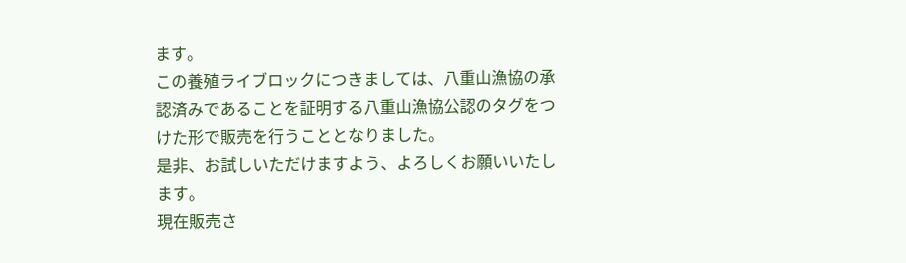ます。
この養殖ライブロックにつきましては、八重山漁協の承認済みであることを証明する八重山漁協公認のタグをつけた形で販売を行うこととなりました。
是非、お試しいただけますよう、よろしくお願いいたします。
現在販売さ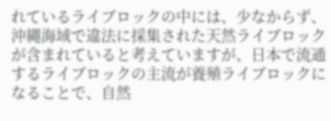れているライブロックの中には、少なからず、沖縄海域で違法に採集された天然ライブロックが含まれていると考えていますが、日本で流通するライブロックの主流が養殖ライブロックになることで、自然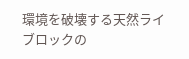環境を破壊する天然ライブロックの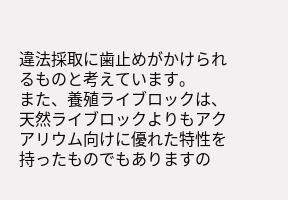違法採取に歯止めがかけられるものと考えています。
また、養殖ライブロックは、天然ライブロックよりもアクアリウム向けに優れた特性を持ったものでもありますの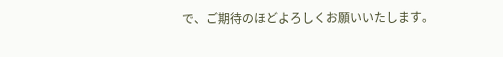で、ご期待のほどよろしくお願いいたします。